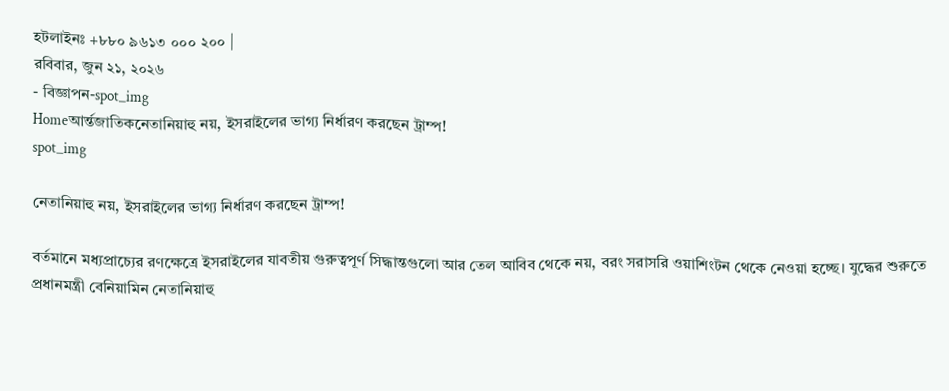হটলাইনঃ +৮৮০ ৯৬১৩ ০০০ ২০০ |
রবিবার, জুন ২১, ২০২৬
- বিজ্ঞাপন-spot_img
Homeআর্ন্তজাতিকনেতানিয়াহু নয়, ইসরাইলের ভাগ্য নির্ধারণ করছেন ট্রাম্প!
spot_img

নেতানিয়াহু নয়, ইসরাইলের ভাগ্য নির্ধারণ করছেন ট্রাম্প!

বর্তমানে মধ্যপ্রাচ্যের রণক্ষেত্রে ইসরাইলের যাবতীয় গুরুত্বপূর্ণ সিদ্ধান্তগুলো আর তেল আবিব থেকে নয়, বরং সরাসরি ওয়াশিংটন থেকে নেওয়া হচ্ছে। যুদ্ধের শুরুতে প্রধানমন্ত্রী বেনিয়ামিন নেতানিয়াহু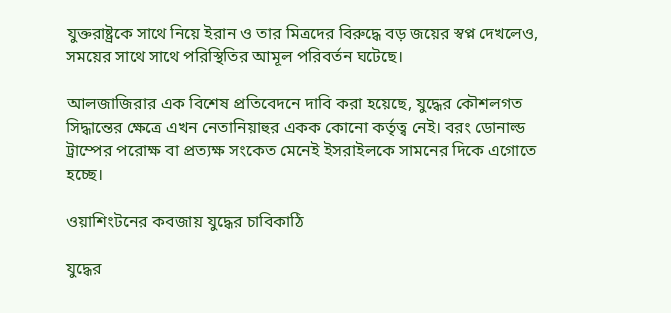যুক্তরাষ্ট্রকে সাথে নিয়ে ইরান ও তার মিত্রদের বিরুদ্ধে বড় জয়ের স্বপ্ন দেখলেও, সময়ের সাথে সাথে পরিস্থিতির আমূল পরিবর্তন ঘটেছে।

আলজাজিরার এক বিশেষ প্রতিবেদনে দাবি করা হয়েছে, যুদ্ধের কৌশলগত সিদ্ধান্তের ক্ষেত্রে এখন নেতানিয়াহুর একক কোনো কর্তৃত্ব নেই। বরং ডোনাল্ড ট্রাম্পের পরোক্ষ বা প্রত্যক্ষ সংকেত মেনেই ইসরাইলকে সামনের দিকে এগোতে হচ্ছে।

ওয়াশিংটনের কবজায় যুদ্ধের চাবিকাঠি

যুদ্ধের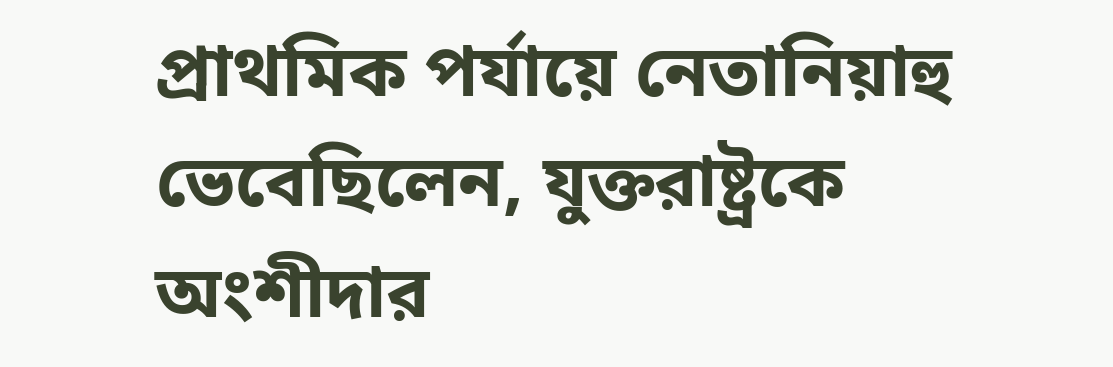প্রাথমিক পর্যায়ে নেতানিয়াহু ভেবেছিলেন, যুক্তরাষ্ট্রকে অংশীদার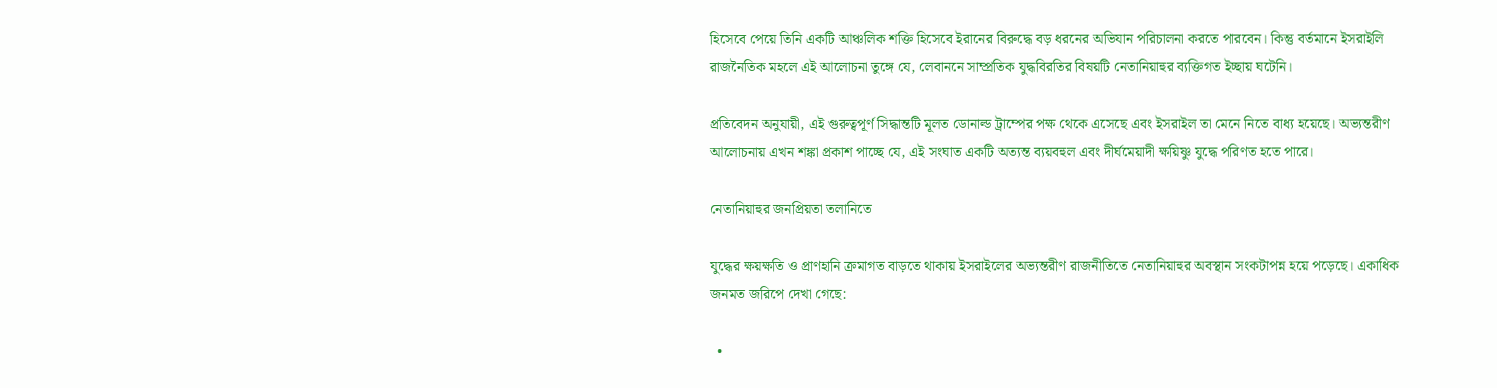হিসেবে পেয়ে তিনি একটি আঞ্চলিক শক্তি হিসেবে ইরানের বিরুদ্ধে বড় ধরনের অভিযান পরিচালনা করতে পারবেন। কিন্তু বর্তমানে ইসরাইলি রাজনৈতিক মহলে এই আলোচনা তুঙ্গে যে, লেবাননে সাম্প্রতিক যুদ্ধবিরতির বিষয়টি নেতানিয়াহুর ব্যক্তিগত ইচ্ছায় ঘটেনি।

প্রতিবেদন অনুযায়ী, এই গুরুত্বপূর্ণ সিদ্ধান্তটি মূলত ডোনাল্ড ট্রাম্পের পক্ষ থেকে এসেছে এবং ইসরাইল তা মেনে নিতে বাধ্য হয়েছে। অভ্যন্তরীণ আলোচনায় এখন শঙ্কা প্রকাশ পাচ্ছে যে, এই সংঘাত একটি অত্যন্ত ব্যয়বহুল এবং দীর্ঘমেয়াদী ক্ষয়িষ্ণু যুদ্ধে পরিণত হতে পারে।

নেতানিয়াহুর জনপ্রিয়তা তলানিতে

যুদ্ধের ক্ষয়ক্ষতি ও প্রাণহানি ক্রমাগত বাড়তে থাকায় ইসরাইলের অভ্যন্তরীণ রাজনীতিতে নেতানিয়াহুর অবস্থান সংকটাপন্ন হয়ে পড়েছে। একাধিক জনমত জরিপে দেখা গেছে:

  •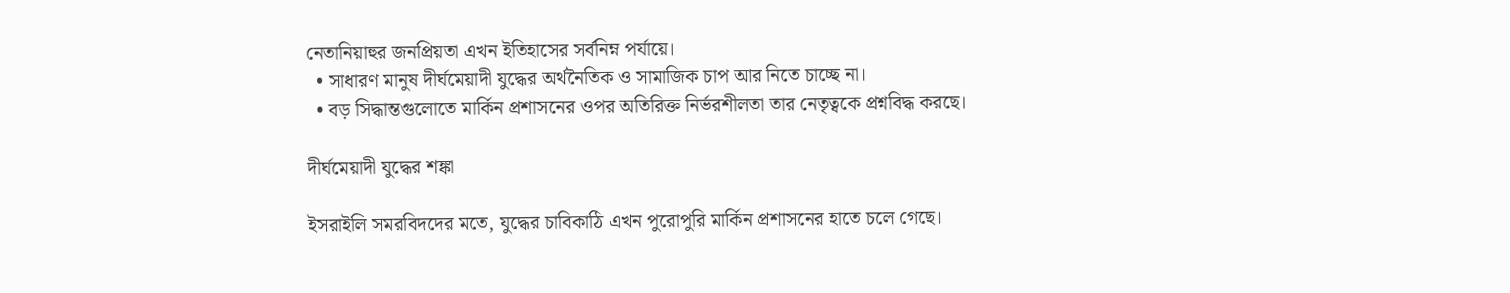নেতানিয়াহুর জনপ্রিয়তা এখন ইতিহাসের সর্বনিম্ন পর্যায়ে।
  • সাধারণ মানুষ দীর্ঘমেয়াদী যুদ্ধের অর্থনৈতিক ও সামাজিক চাপ আর নিতে চাচ্ছে না।
  • বড় সিদ্ধান্তগুলোতে মার্কিন প্রশাসনের ওপর অতিরিক্ত নির্ভরশীলতা তার নেতৃত্বকে প্রশ্নবিদ্ধ করছে।

দীর্ঘমেয়াদী যুদ্ধের শঙ্কা

ইসরাইলি সমরবিদদের মতে, যুদ্ধের চাবিকাঠি এখন পুরোপুরি মার্কিন প্রশাসনের হাতে চলে গেছে।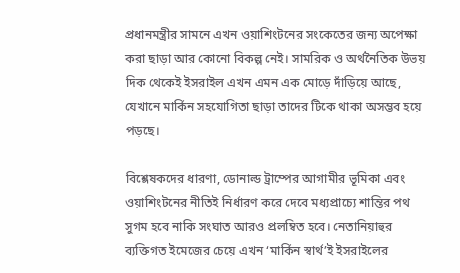প্রধানমন্ত্রীর সামনে এখন ওয়াশিংটনের সংকেতের জন্য অপেক্ষা করা ছাড়া আর কোনো বিকল্প নেই। সামরিক ও অর্থনৈতিক উভয় দিক থেকেই ইসরাইল এখন এমন এক মোড়ে দাঁড়িয়ে আছে, যেখানে মার্কিন সহযোগিতা ছাড়া তাদের টিকে থাকা অসম্ভব হয়ে পড়ছে।

বিশ্লেষকদের ধারণা, ডোনাল্ড ট্রাম্পের আগামীর ভূমিকা এবং ওয়াশিংটনের নীতিই নির্ধারণ করে দেবে মধ্যপ্রাচ্যে শান্তির পথ সুগম হবে নাকি সংঘাত আরও প্রলম্বিত হবে। নেতানিয়াহুর ব্যক্তিগত ইমেজের চেয়ে এখন ‘মার্কিন স্বার্থ’ই ইসরাইলের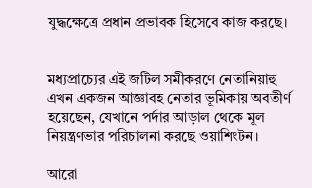যুদ্ধক্ষেত্রে প্রধান প্রভাবক হিসেবে কাজ করছে।


মধ্যপ্রাচ্যের এই জটিল সমীকরণে নেতানিয়াহু এখন একজন আজ্ঞাবহ নেতার ভূমিকায় অবতীর্ণ হয়েছেন, যেখানে পর্দার আড়াল থেকে মূল নিয়ন্ত্রণভার পরিচালনা করছে ওয়াশিংটন।

আরো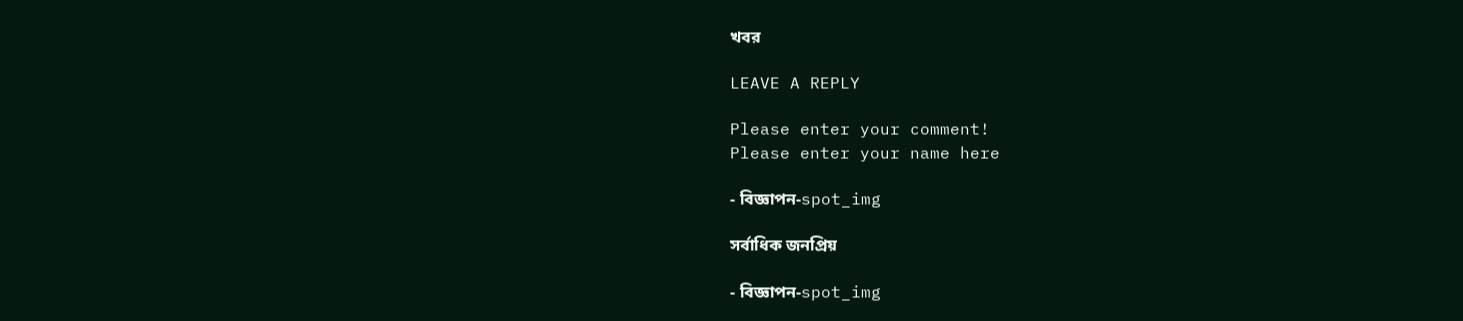খবর

LEAVE A REPLY

Please enter your comment!
Please enter your name here

- বিজ্ঞাপন-spot_img

সর্বাধিক জনপ্রিয়

- বিজ্ঞাপন-spot_img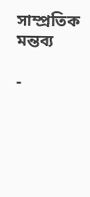সাম্প্রতিক মন্তব্য

-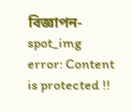বিজ্ঞাপন-spot_img
error: Content is protected !!